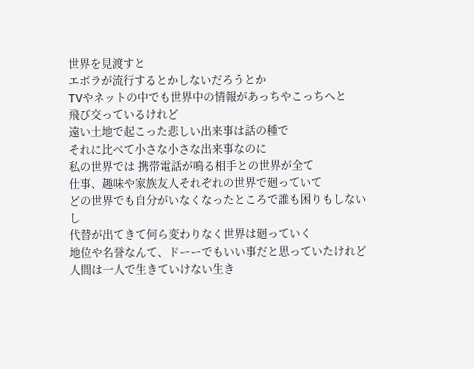世界を見渡すと
エボラが流行するとかしないだろうとか
TVやネットの中でも世界中の情報があっちやこっちへと
飛び交っているけれど
遠い土地で起こった悲しい出来事は話の種で
それに比べて小さな小さな出来事なのに
私の世界では 携帯電話が鳴る相手との世界が全て
仕事、趣味や家族友人それぞれの世界で廻っていて
どの世界でも自分がいなくなったところで誰も困りもしないし
代替が出てきて何ら変わりなく世界は廻っていく
地位や名誉なんて、ドーーでもいい事だと思っていたけれど
人間は一人で生きていけない生き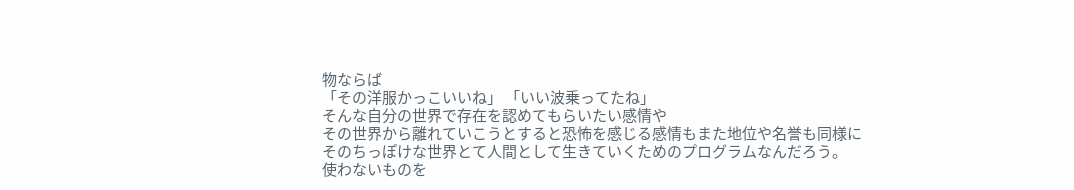物ならば
「その洋服かっこいいね」 「いい波乗ってたね」
そんな自分の世界で存在を認めてもらいたい感情や
その世界から離れていこうとすると恐怖を感じる感情もまた地位や名誉も同様に
そのちっぽけな世界とて人間として生きていくためのプログラムなんだろう。
使わないものを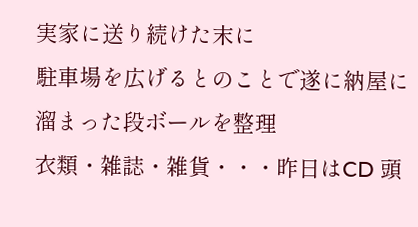実家に送り続けた末に
駐車場を広げるとのことで遂に納屋に溜まった段ボールを整理
衣類・雑誌・雑貨・・・昨日はCD 頭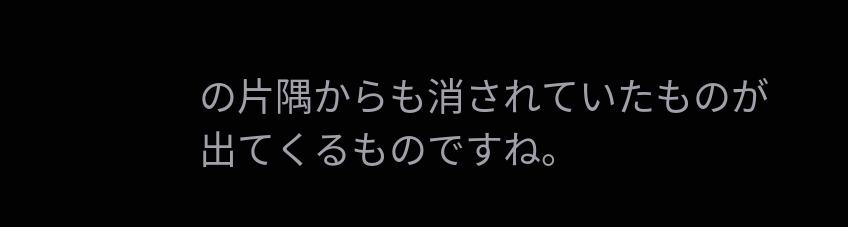の片隅からも消されていたものが出てくるものですね。